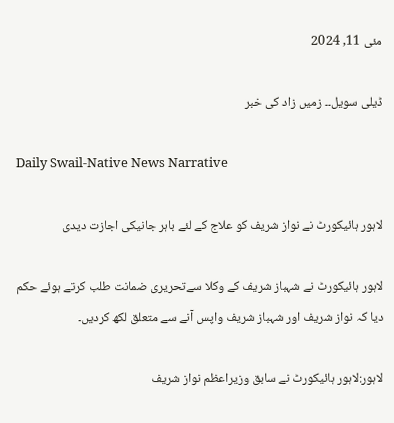مئی 11, 2024

ڈیلی سویل۔۔ زمیں زاد کی خبر

Daily Swail-Native News Narrative

لاہور ہائیکورٹ نے نواز شریف کو علاج کے لئے باہر جانیکی اجازت دیدی

لاہور ہائیکورٹ نے شہباز شریف کے وکلا سےتحریری ضمانت طلب کرتے ہوئے حکم دیا کہ نواز شریف اور شہباز شریف واپس آنے سے متعلق لکھ کردیں۔

لاہور:لاہور ہائیکورٹ نے سابق وزیراعظم نواز شریف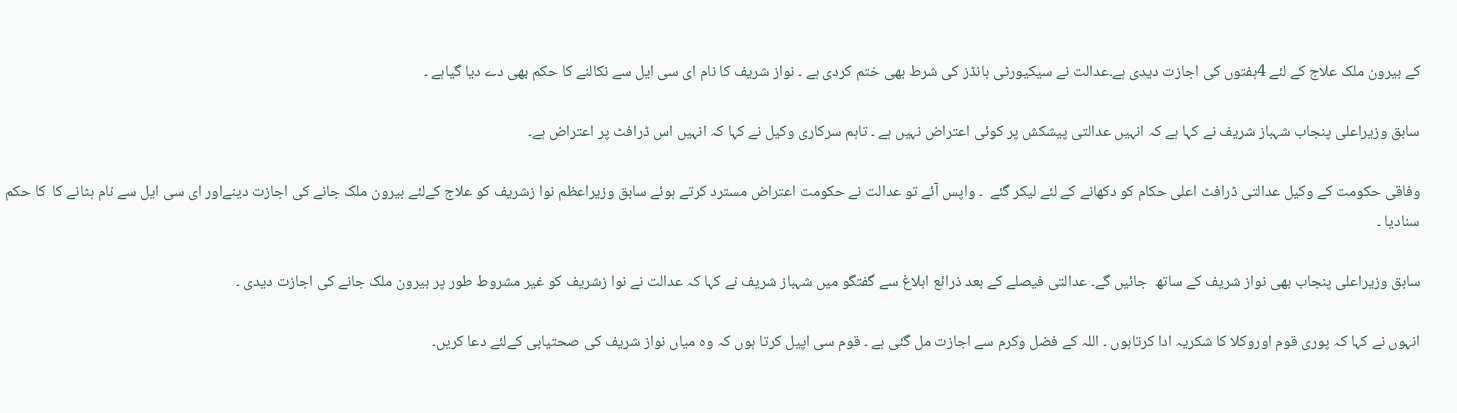کے بیرون ملک علاج کے لئے 4ہفتوں کی اجازت دیدی ہے۔عدالت نے سیکیورٹی بانڈز کی شرط بھی ختم کردی ہے ۔ نواز شریف کا نام ای سی ایل سے نکالنے کا حکم بھی دے دیا گیاہے ۔

سابق وزیراعلی پنجاب شہباز شریف نے کہا ہے کہ انہیں عدالتی پیشکش پر کوئی اعتراض نہیں ہے ۔ تاہم سرکاری وکیل نے کہا کہ انہیں اس ڈرافٹ پر اعتراض ہے۔

وفاقی حکومت کے وکیل عدالتی ڈرافٹ اعلی حکام کو دکھانے کے لئے لیکر گئے  ۔ واپس آئے تو عدالت نے حکومت اعتراض مسترد کرتے ہوئے سابق وزیراعظم نوا زشریف کو علاج کےلئے بیرون ملک جانے کی اجازت دینےاور ای سی ایل سے نام ہٹانے کا  کا حکم سنادیا ۔

سابق وزیراعلی پنجاب بھی نواز شریف کے ساتھ  جائیں گے۔ عدالتی فیصلے کے بعد ذرائع ابلاغ سے گفتگو میں شہباز شریف نے کہا کہ عدالت نے نوا زشریف کو غیر مشروط طور پر بیرون ملک جانے کی اجازت دیدی ۔

انہوں نے کہا کہ پوری قوم اوروکلا کا شکریہ ادا کرتاہوں ۔ اللہ کے فضل وکرم سے اجازت مل گئی ہے ۔ قوم سی اپیل کرتا ہوں کہ وہ میاں نواز شریف کی صحتیابی کےلئے دعا کریں۔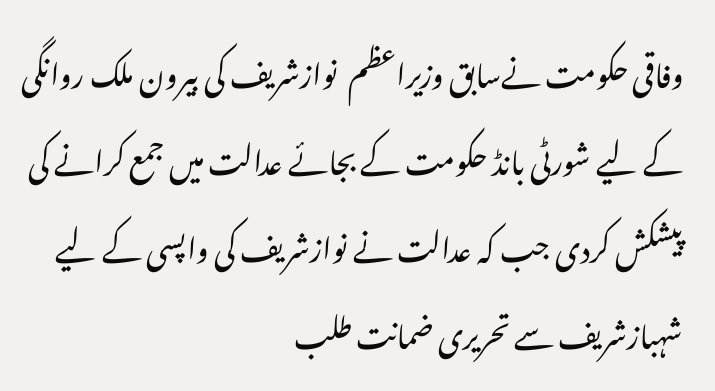وفاقی حکومت نےسابق وزیراعظم  نوازشریف کی بیرون ملک روانگی کے لیے شورٹی بانڈ حکومت کے بجائے عدالت میں جمع کرانے کی پیشکش کردی جب کہ عدالت نے نوازشریف کی واپسی کے لیے شہبازشریف سے تحریری ضمانت طلب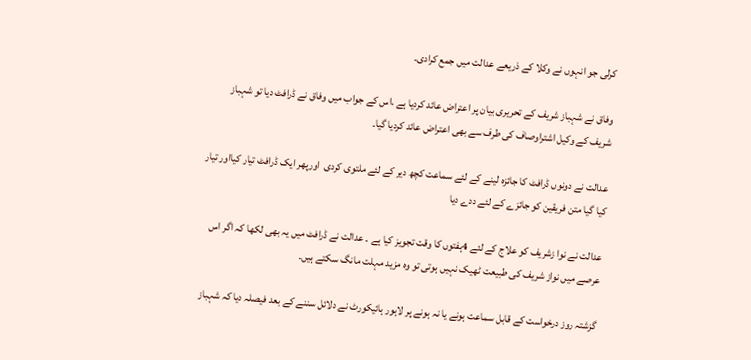کرلی جو انہوں نے وکلا کے ذریعے عدالت میں جمع کرادی۔

وفاق نے شہباز شریف کے تحریری بیان پر اعتراض عائد کردیا ہے ،اس کے جواب میں وفاق نے ڈرافٹ دیا تو شہباز شریف کے وکیل اشتراوصاف کی طرف سے بھی اعتراض عائد کردیا گیا۔

عدالت نے دونوں ڈرافٹ کا جائزہ لینے کے لئے سماعت کچھ دیر کے لئے ملتوی کردی  اورپھر ایک ڈرافٹ تیار کیااور تیار کیا گیا متن فریقین کو جائزے کے لئے ددے دیا

عدالت نے نوا زشریف کو علاج کے لئے 4ہفتوں کا وقت تجویز کیا ہے ۔ عدالت نے ڈرافٹ میں یہ بھی لکھا کہ اگر اس عرصے میں نواز شریف کی طبیعت ٹھیک نہیں ہوتی تو وہ مزید مہلت مانگ سکتے ہیں۔

گزشتہ روز درخواست کے قابل سماعت ہونے یا نہ ہونے پر لاہور ہائیکورٹ نے دلائل سننے کے بعد فیصلہ دیا کہ شہباز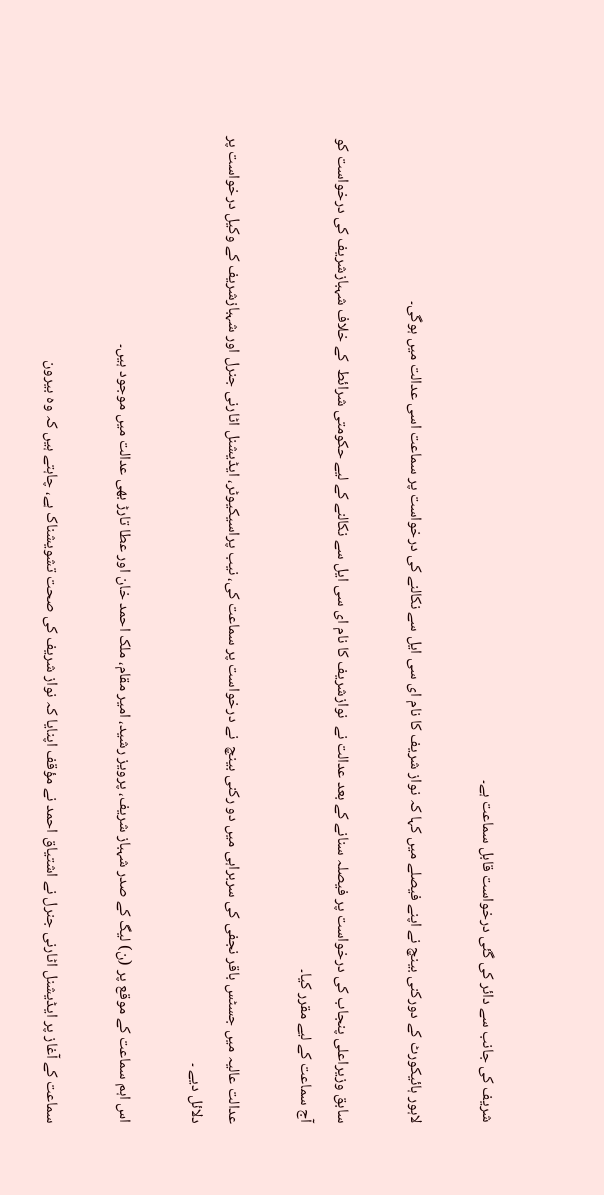شریف کی جانب سے دائر کی گئی درخواست قابل سماعت ہے۔

لاہور ہائیکورٹ کے دورکنی بینچ نے اپنے فیصلے میں کہا کہ نواز شریف کا نام ای سی ایل سے نکالنے کی درخواست پر سماعت اسی عدالت میں ہوگی۔

سابق وزیراعلی پنجاب کی درخواست پر فیصلہ سنانے کے بعد عدالت نے  نوازشریف کا نام ای سی ایل سے نکالنے کے لیے حکومتی شرائط  کے خلاف شہبازشریف کی درخواست کو آج سماعت کے لیے مقرر کیا۔

عدالت عالیہ میں جسٹس باقر نجفی کی سربراہی میں دو رکنی بینچ  نے درخواست پر سماعت کی، نیب پراسیکیوٹر، ایڈیشنل اٹارنی جنرل اور شہبازشریف کے وکیل درخواست پر دلائل دیے ۔

اس اہم سماعت کے موقع پر (ن) لیگ کے صدر شہباز شریف، پرویز رشید، امیر مقام، ملک احمد خان اور عطا تارڑ بھی عدالت میں موجود ہیں۔

سماعت کے آغاز پر ایڈیشنل اٹارنی جنرل نے اشتیاق احمد نے مؤقف اپنایا کہ نواز شریف کی صحت تشویشناک ہے، چاہتے ہیں کہ وہ بیرون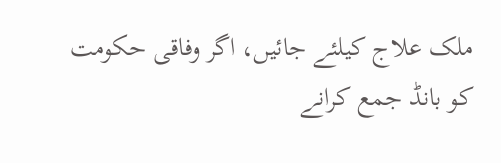ملک علاج کیلئے جائیں، اگر وفاقی حکومت کو بانڈ جمع کرانے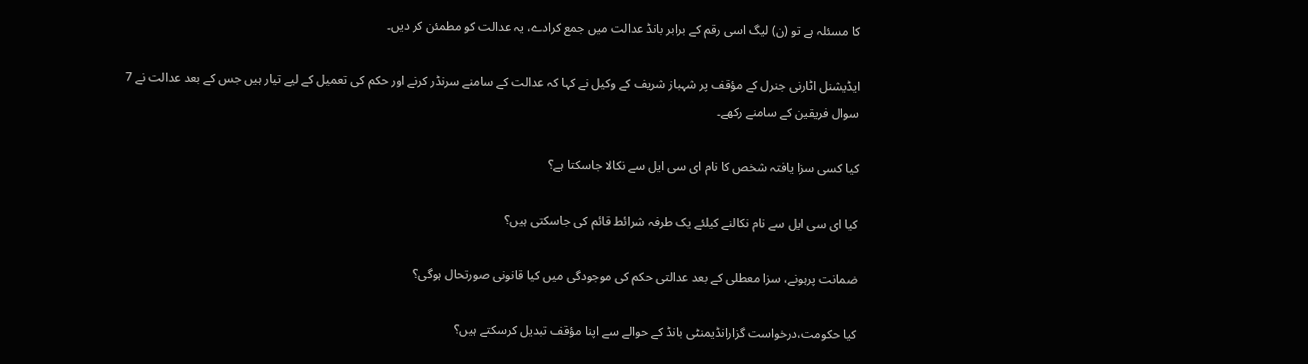کا مسئلہ ہے تو (ن) لیگ اسی رقم کے برابر بانڈ عدالت میں جمع کرادے، یہ عدالت کو مطمئن کر دیں۔

ایڈیشنل اٹارنی جنرل کے مؤقف پر شہباز شریف کے وکیل نے کہا کہ عدالت کے سامنے سرنڈر کرنے اور حکم کی تعمیل کے لیے تیار ہیں جس کے بعد عدالت نے 7 سوال فریقین کے سامنے رکھے۔

کیا کسی سزا یافتہ شخص کا نام ای سی ایل سے نکالا جاسکتا ہے؟

کیا ای سی ایل سے نام نکالنے کیلئے یک طرفہ شرائط قائم کی جاسکتی ہیں؟

ضمانت پرہونے، سزا معطلی کے بعد عدالتی حکم کی موجودگی میں کیا قانونی صورتحال ہوگی؟

کیا حکومت،درخواست گزارانڈیمنٹی بانڈ کے حوالے سے اپنا مؤقف تبدیل کرسکتے ہیں؟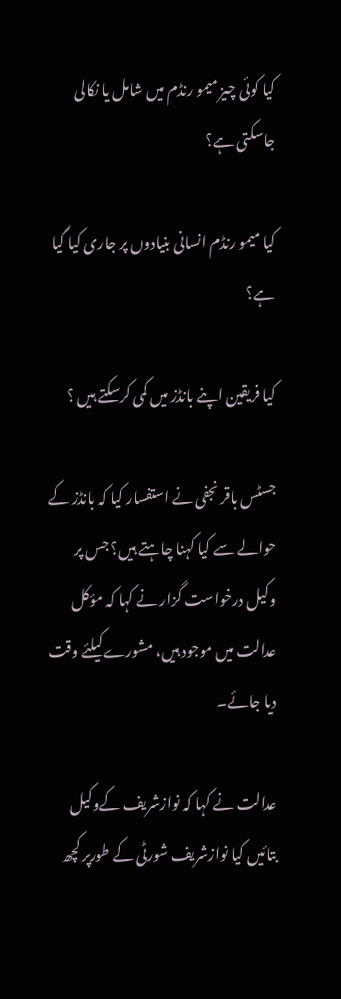کیا کوئی چیز میمو رنڈم میں شامل یا نکالی جاسکتی ہے؟

کیا میمو رنڈم انسانی بنیادوں پر جاری کیا گیا ہے؟

کیا فریقین اپنے بانڈز میں کمی کرسکتے ہیں ؟

جسٹس باقر نجفی نے استفسار کیا کہ بانڈز کے حوالے سے کیا کہنا چاہتے ہیں؟ جس پر وکیل درخواست گزار نے کہا کہ مؤکل عدالت میں موجود ہیں، مشورےکیلئے وقت دیا جائے۔

عدالت نے کہا کہ نوازشریف کےوکیل بتائیں کیا نوازشریف شورٹی کے طورپر کچھ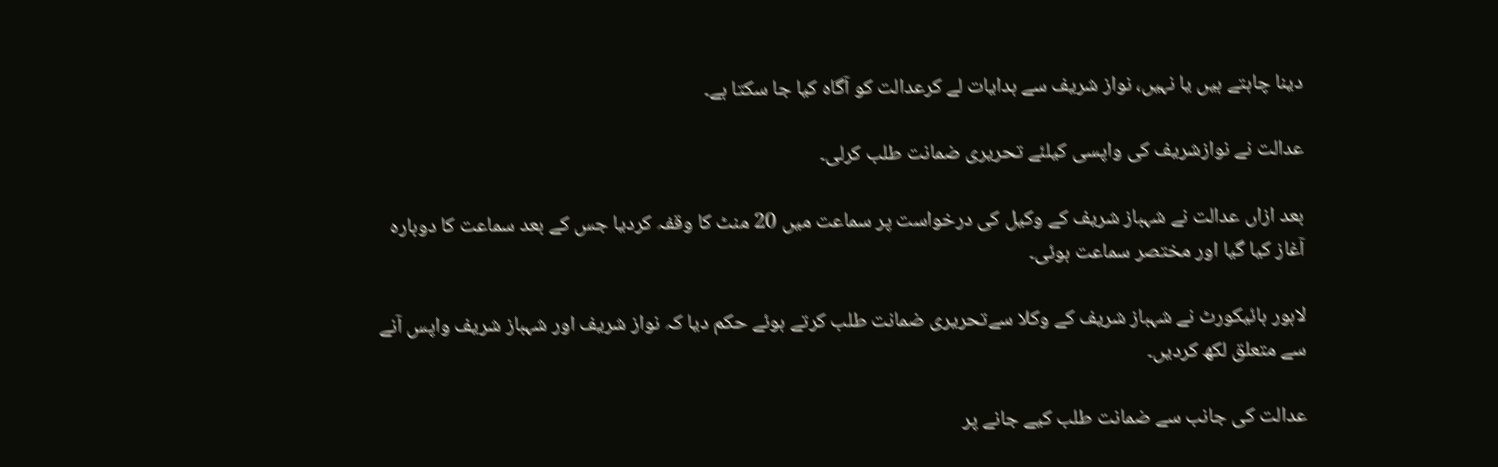دینا چاہتے ہیں یا نہیں، نواز شریف سے ہدایات لے کرعدالت کو آگاہ کیا جا سکتا ہے۔

عدالت نے نوازشریف کی واپسی کیلئے تحریری ضمانت طلب کرلی۔

بعد ازاں عدالت نے شہباز شریف کے وکیل کی درخواست پر سماعت میں 20 منٹ کا وقفہ کردیا جس کے بعد سماعت کا دوبارہ آغاز کیا گیا اور مختصر سماعت ہوئی۔

لاہور ہائیکورٹ نے شہباز شریف کے وکلا سےتحریری ضمانت طلب کرتے ہوئے حکم دیا کہ نواز شریف اور شہباز شریف واپس آنے سے متعلق لکھ کردیں۔

عدالت کی جانب سے ضمانت طلب کیے جانے پر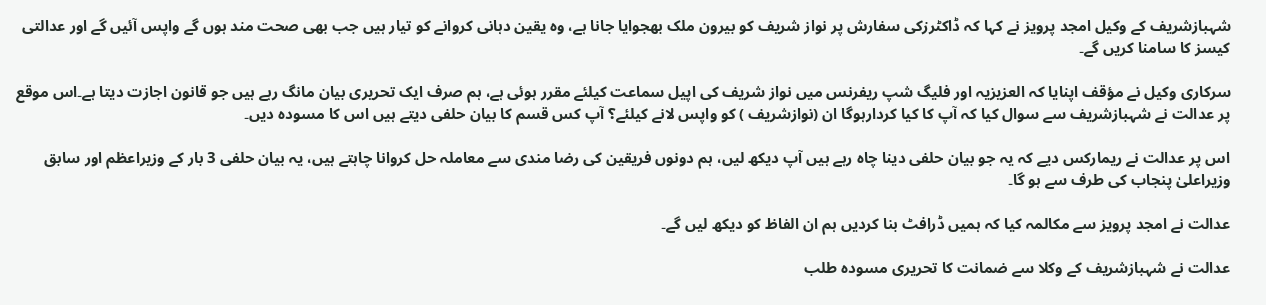شہبازشریف کے وکیل امجد پرویز نے کہا کہ ڈاکٹرزکی سفارش پر نواز شریف کو بیرون ملک بھجوایا جانا ہے، وہ یقین دہانی کروانے کو تیار ہیں جب بھی صحت مند ہوں گے واپس آئیں گے اور عدالتی کیسز کا سامنا کریں گے۔

سرکاری وکیل نے مؤقف اپنایا کہ العزیزیہ اور فلیگ شپ ریفرنس میں نواز شریف کی اپیل سماعت کیلئے مقرر ہوئی ہے، ہم صرف ایک تحریری بیان مانگ رہے ہیں جو قانون اجازت دیتا ہے۔اس موقع پر عدالت نے شہبازشریف سے سوال کیا کہ آپ کا کیا کردارہوگا ان (نوازشریف ) کو واپس لانے کیلئے؟ آپ کس قسم کا بیان حلفی دیتے ہیں اس کا مسودہ دیں۔

اس پر عدالت نے ریمارکس دیے کہ یہ جو بیان حلفی دینا چاہ رہے ہیں آپ دیکھ لیں، ہم دونوں فریقین کی رضا مندی سے معاملہ حل کروانا چاہتے ہیں، یہ بیان حلفی 3 بار کے وزیراعظم اور سابق وزیراعلیٰ پنجاب کی طرف سے ہو گا۔

عدالت نے امجد پرویز سے مکالمہ کیا کہ ہمیں ڈرافٹ بنا کردیں ہم ان الفاظ کو دیکھ لیں گے۔

عدالت نے شہبازشریف کے وکلا سے ضمانت کا تحریری مسودہ طلب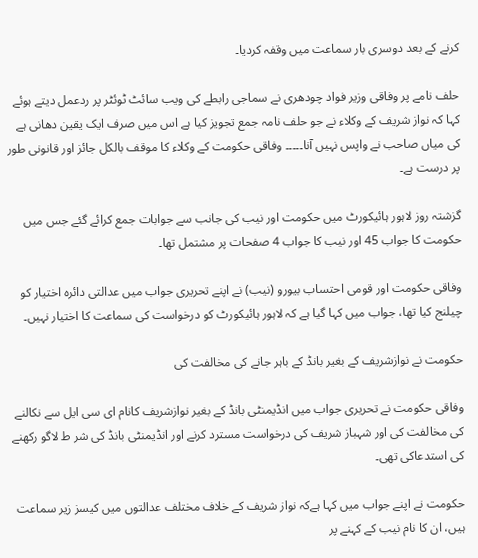کرنے کے بعد دوسری بار سماعت میں وقفہ کردیا۔

حلف نامے پر وفاقی وزیر فواد چودھری نے سماجی رابطے کی ویب سائٹ ٹوئٹر پر ردعمل دیتے ہوئے کہا کہ نواز شریف کے وکلاء نے جو حلف نامہ جمع تجویز کیا ہے اس میں صرف ایک یقین دھانی ہے کی میاں صاحب نے واپس نہیں آنا۔۔۔۔۔ وفاقی حکومت کے وکلاء کا موقف بالکل جائز اور قانونی طور پر درست ہے۔

گزشتہ روز لاہور ہائیکورٹ میں حکومت اور نیب کی جانب سے جوابات جمع کرائے گئے جس میں حکومت کا جواب 45 اور نیب کا جواب 4 صفحات پر مشتمل تھا۔

وفاقی حکومت اور قومی احتساب بیورو (نیب) نے اپنے تحریری جواب میں عدالتی دائرہ اختیار کو چیلنج کیا تھا، جواب میں کہا گیا ہے کہ لاہور ہائیکورٹ کو درخواست کی سماعت کا اختیار نہیں۔

حکومت نے نوازشریف کے بغیر بانڈ کے باہر جانے کی مخالفت کی

وفاقی حکومت نے تحریری جواب میں انڈیمنٹی بانڈ کے بغیر نوازشریف کانام ای سی ایل سے نکالنے کی مخالفت کی اور شہباز شریف کی درخواست مسترد کرنے اور انڈیمنٹی بانڈ کی شر ط لاگو رکھنے کی استدعاکی تھی۔

حکومت نے اپنے جواب میں کہا ہےکہ نواز شریف کے خلاف مختلف عدالتوں میں کیسز زیر سماعت ہیں، ان کا نام نیب کے کہنے پر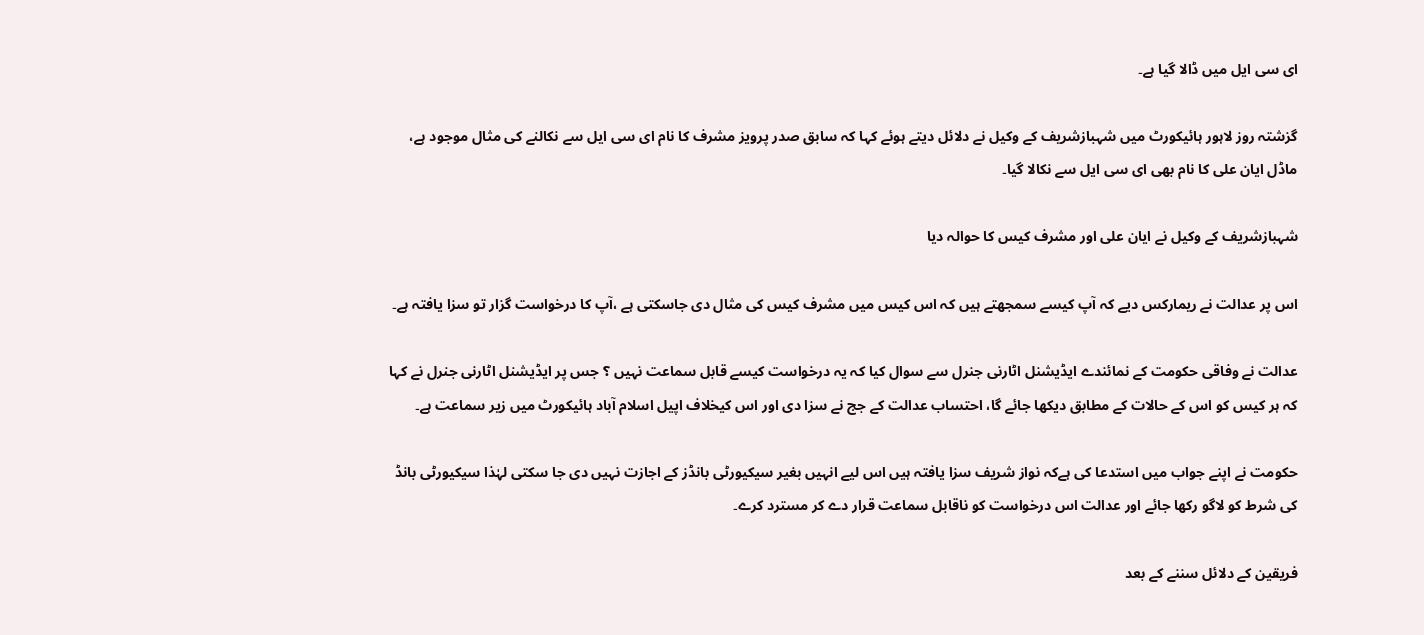ای سی ایل میں ڈالا گیا ہے۔

گزشتہ روز لاہور ہائیکورٹ میں شہبازشریف کے وکیل نے دلائل دیتے ہوئے کہا کہ سابق صدر پرویز مشرف کا نام ای سی ایل سے نکالنے کی مثال موجود ہے، ماڈل ایان علی کا نام بھی ای سی ایل سے نکالا گیا۔

شہبازشریف کے وکیل نے ایان علی اور مشرف کیس کا حوالہ دیا

اس پر عدالت نے ریمارکس دیے کہ آپ کیسے سمجھتے ہیں کہ اس کیس میں مشرف کیس کی مثال دی جاسکتی ہے ،آپ کا درخواست گزار تو سزا یافتہ ہے۔

عدالت نے وفاقی حکومت کے نمائندے ایڈیشنل اٹارنی جنرل سے سوال کیا کہ یہ درخواست کیسے قابل سماعت نہیں ؟ جس پر ایڈیشنل اٹارنی جنرل نے کہا کہ ہر کیس کو اس کے حالات کے مطابق دیکھا جائے گا، احتساب عدالت کے جج نے سزا دی اور اس کیخلاف اپیل اسلام آباد ہائیکورٹ میں زیر سماعت ہے۔

حکومت نے اپنے جواب میں استدعا کی ہےکہ نواز شریف سزا یافتہ ہیں اس لیے انہیں بغیر سیکیورٹی بانڈز کے اجازت نہیں دی جا سکتی لہٰذا سیکیورٹی بانڈ کی شرط کو لاگو رکھا جائے اور عدالت اس درخواست کو ناقابل سماعت قرار دے کر مسترد کرے۔

فریقین کے دلائل سننے کے بعد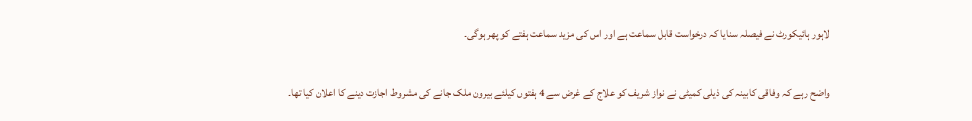لاہور ہائیکورٹ نے فیصلہ سنایا کہ درخواست قابل سماعت ہے اور اس کی مزید سماعت ہفتے کو پھر ہوگی۔

واضح رہے کہ وفاقی کابینہ کی ذیلی کمیٹی نے نواز شریف کو علاج کے غرض سے 4 ہفتوں کیلئے بیرون ملک جانے کی مشروط اجازت دینے کا اعلان کیا تھا۔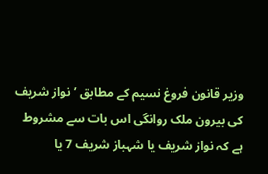وزیر قانون فروغ نسیم کے مطابق ’نواز شریف کی بیرون ملک روانگی اس بات سے مشروط ہے کہ نواز شریف یا شہباز شریف 7 یا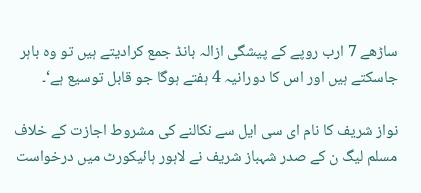ساڑھے 7 ارب روپے کے پیشگی ازالہ بانڈ جمع کرادیتے ہیں تو وہ باہر جاسکتے ہیں اور اس کا دورانیہ 4 ہفتے ہوگا جو قابل توسیع ہے‘۔

نواز شریف کا نام ای سی ایل سے نکالنے کی مشروط اجازت کے خلاف مسلم لیگ ن کے صدر شہباز شریف نے لاہور ہائیکورٹ میں درخواست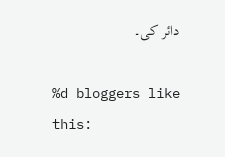دائر کی۔

%d bloggers like this: